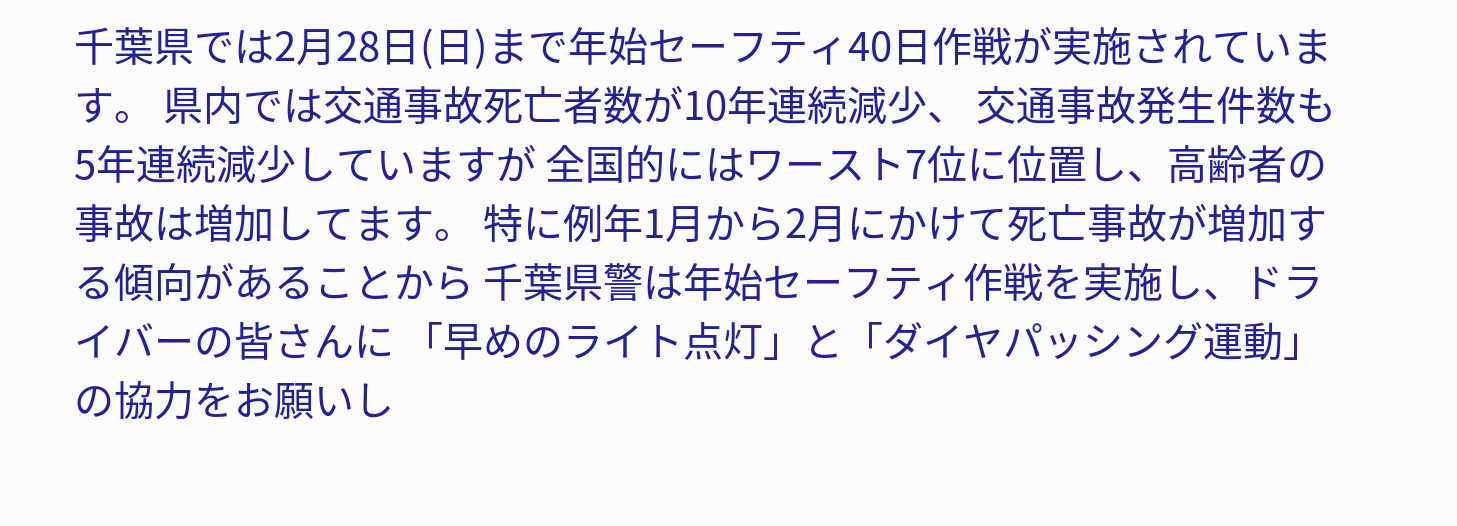千葉県では2月28日(日)まで年始セーフティ40日作戦が実施されています。 県内では交通事故死亡者数が10年連続減少、 交通事故発生件数も5年連続減少していますが 全国的にはワースト7位に位置し、高齢者の事故は増加してます。 特に例年1月から2月にかけて死亡事故が増加する傾向があることから 千葉県警は年始セーフティ作戦を実施し、ドライバーの皆さんに 「早めのライト点灯」と「ダイヤパッシング運動」の協力をお願いし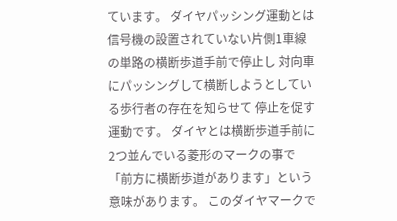ています。 ダイヤパッシング運動とは 信号機の設置されていない片側1車線の単路の横断歩道手前で停止し 対向車にパッシングして横断しようとしている歩行者の存在を知らせて 停止を促す運動です。 ダイヤとは横断歩道手前に2つ並んでいる菱形のマークの事で 「前方に横断歩道があります」という意味があります。 このダイヤマークで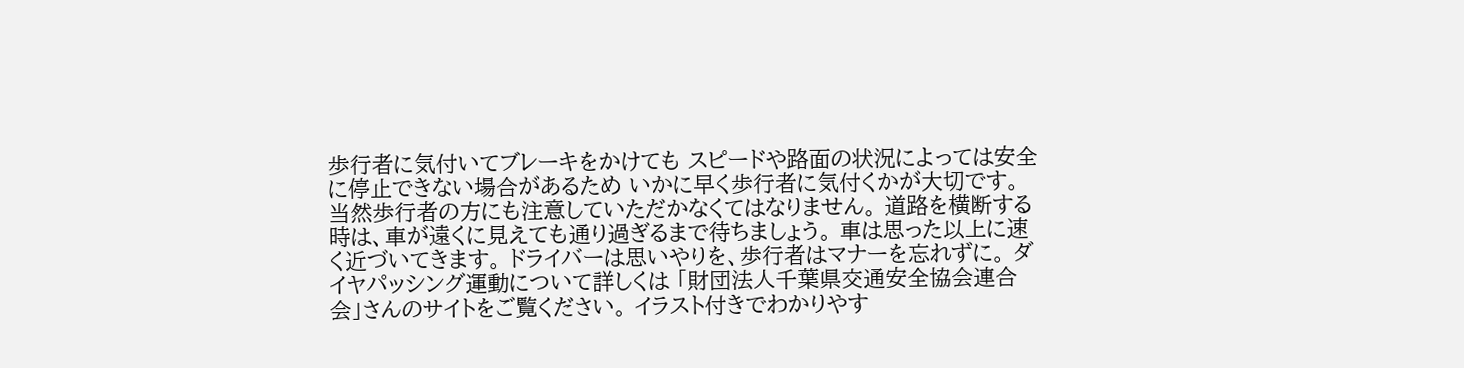歩行者に気付いてブレーキをかけても スピードや路面の状況によっては安全に停止できない場合があるため いかに早く歩行者に気付くかが大切です。 当然歩行者の方にも注意していただかなくてはなりません。 道路を横断する時は、車が遠くに見えても通り過ぎるまで待ちましょう。 車は思った以上に速く近づいてきます。 ドライバーは思いやりを、歩行者はマナーを忘れずに。 ダイヤパッシング運動について詳しくは 「財団法人千葉県交通安全協会連合会」さんのサイトをご覧ください。 イラスト付きでわかりやす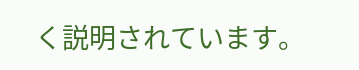く説明されています。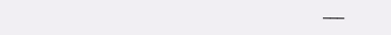───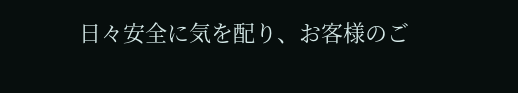日々安全に気を配り、お客様のご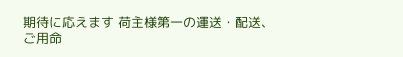期待に応えます 荷主様第一の運送・配送、ご用命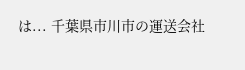は... 千葉県市川市の運送会社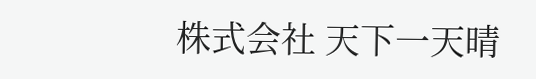株式会社 天下一天晴